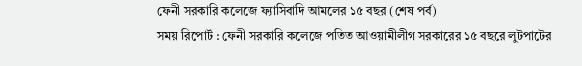ফেনী সরকারি কলেজে ফ্যাসিবাদি আমলের ১৫ বছর (শেষ পর্ব)
সময় রিপোর্ট : ফেনী সরকারি কলেজে পতিত আওয়ামীলীগ সরকারের ১৫ বছরে লুটপাটের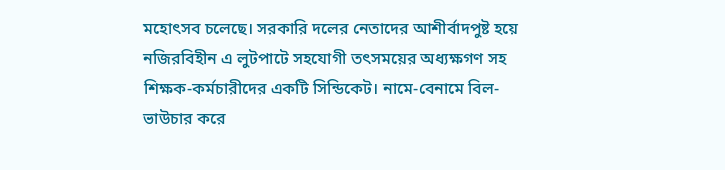মহোৎসব চলেছে। সরকারি দলের নেতাদের আশীর্বাদপুষ্ট হয়ে নজিরবিহীন এ লুটপাটে সহযোগী তৎসময়ের অধ্যক্ষগণ সহ শিক্ষক-কর্মচারীদের একটি সিন্ডিকেট। নামে-বেনামে বিল-ভাউচার করে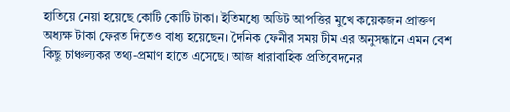হাতিয়ে নেয়া হয়েছে কোটি কোটি টাকা। ইতিমধ্যে অডিট আপত্তির মুখে কয়েকজন প্রাক্তণ অধ্যক্ষ টাকা ফেরত দিতেও বাধ্য হয়েছেন। দৈনিক ফেনীর সময় টীম এর অনুসন্ধানে এমন বেশ কিছু চাঞ্চল্যকর তথ্য-প্রমাণ হাতে এসেছে। আজ ধারাবাহিক প্রতিবেদনের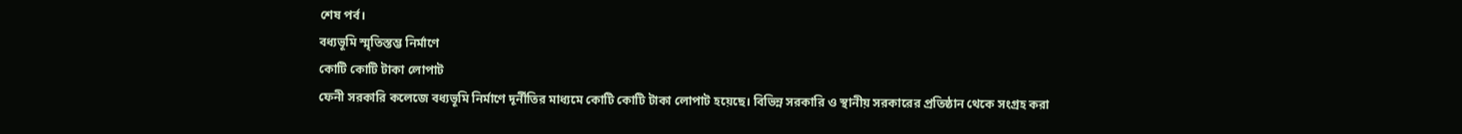শেষ পর্ব।
বধ্যভূমি স্মৃতিস্তম্ভ নির্মাণে
কোটি কোটি টাকা লোপাট
ফেনী সরকারি কলেজে বধ্যভূমি নির্মাণে দূর্নীতির মাধ্যমে কোটি কোটি টাকা লোপাট হয়েছে। বিভিন্ন সরকারি ও স্থানীয় সরকারের প্রতিষ্ঠান থেকে সংগ্রহ করা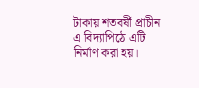টাকায় শতবর্ষী প্রাচীন এ বিদ্যাপিঠে এটি নির্মাণ করা হয়।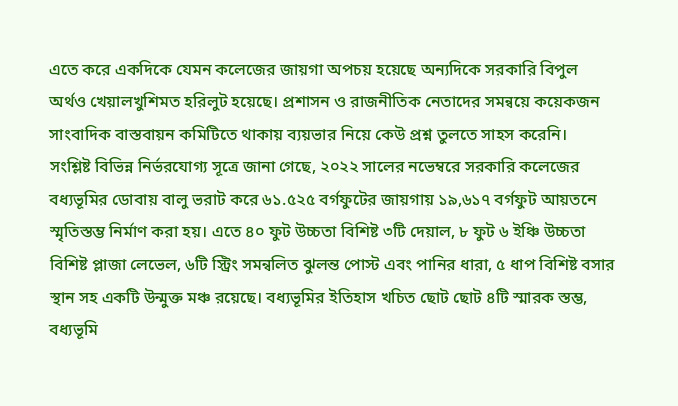এতে করে একদিকে যেমন কলেজের জায়গা অপচয় হয়েছে অন্যদিকে সরকারি বিপুল অর্থও খেয়ালখুশিমত হরিলুট হয়েছে। প্রশাসন ও রাজনীতিক নেতাদের সমন্বয়ে কয়েকজন সাংবাদিক বাস্তবায়ন কমিটিতে থাকায় ব্যয়ভার নিয়ে কেউ প্রশ্ন তুলতে সাহস করেনি।
সংশ্লিষ্ট বিভিন্ন নির্ভরযোগ্য সূত্রে জানা গেছে, ২০২২ সালের নভেম্বরে সরকারি কলেজের বধ্যভূমির ডোবায় বালু ভরাট করে ৬১.৫২৫ বর্গফুটের জায়গায় ১৯,৬১৭ বর্গফুট আয়তনে স্মৃতিস্তম্ভ নির্মাণ করা হয়। এতে ৪০ ফুট উচ্চতা বিশিষ্ট ৩টি দেয়াল, ৮ ফুট ৬ ইঞ্চি উচ্চতা বিশিষ্ট প্লাজা লেভেল, ৬টি স্ট্রিং সমন্বলিত ঝুলন্ত পোস্ট এবং পানির ধারা, ৫ ধাপ বিশিষ্ট বসার স্থান সহ একটি উন্মুক্ত মঞ্চ রয়েছে। বধ্যভূমির ইতিহাস খচিত ছোট ছোট ৪টি স্মারক স্তম্ভ, বধ্যভূমি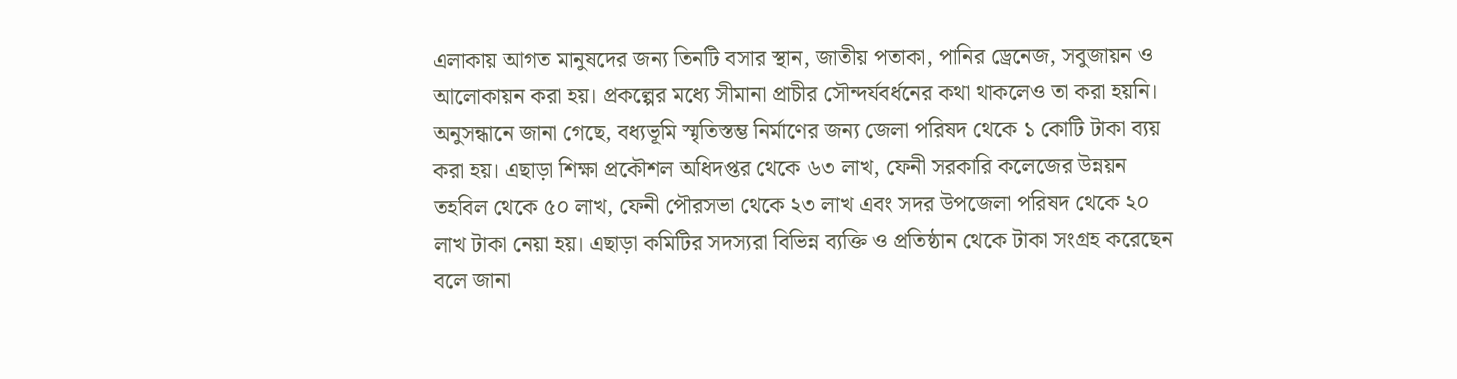এলাকায় আগত মানুষদের জন্য তিনটি বসার স্থান, জাতীয় পতাকা, পানির ড্রেনেজ, সবুজায়ন ও আলোকায়ন করা হয়। প্রকল্পের মধ্যে সীমানা প্রাচীর সৌন্দর্যবর্ধনের কথা থাকলেও তা করা হয়নি।
অনুসন্ধানে জানা গেছে, বধ্যভূমি স্মৃতিস্তম্ভ নির্মাণের জন্য জেলা পরিষদ থেকে ১ কোটি টাকা ব্যয় করা হয়। এছাড়া শিক্ষা প্রকৌশল অধিদপ্তর থেকে ৬৩ লাখ, ফেনী সরকারি কলেজের উন্নয়ন তহবিল থেকে ৫০ লাখ, ফেনী পৌরসভা থেকে ২৩ লাখ এবং সদর উপজেলা পরিষদ থেকে ২০ লাখ টাকা নেয়া হয়। এছাড়া কমিটির সদস্যরা বিভিন্ন ব্যক্তি ও প্রতিষ্ঠান থেকে টাকা সংগ্রহ করেছেন বলে জানা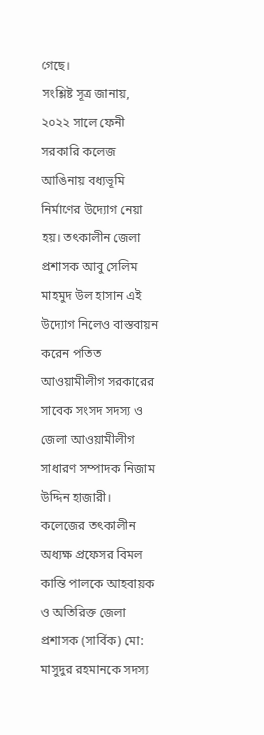গেছে।
সংশ্লিষ্ট সূত্র জানায়, ২০২২ সালে ফেনী সরকারি কলেজ আঙিনায় বধ্যভূমি নির্মাণের উদ্যোগ নেয়া হয়। তৎকালীন জেলা প্রশাসক আবু সেলিম মাহমুদ উল হাসান এই উদ্যোগ নিলেও বাস্তবায়ন করেন পতিত আওয়ামীলীগ সরকারের সাবেক সংসদ সদস্য ও জেলা আওয়ামীলীগ সাধারণ সম্পাদক নিজাম উদ্দিন হাজারী। কলেজের তৎকালীন অধ্যক্ষ প্রফেসর বিমল কান্তি পালকে আহবায়ক ও অতিরিক্ত জেলা প্রশাসক (সার্বিক) মো: মাসুদুর রহমানকে সদস্য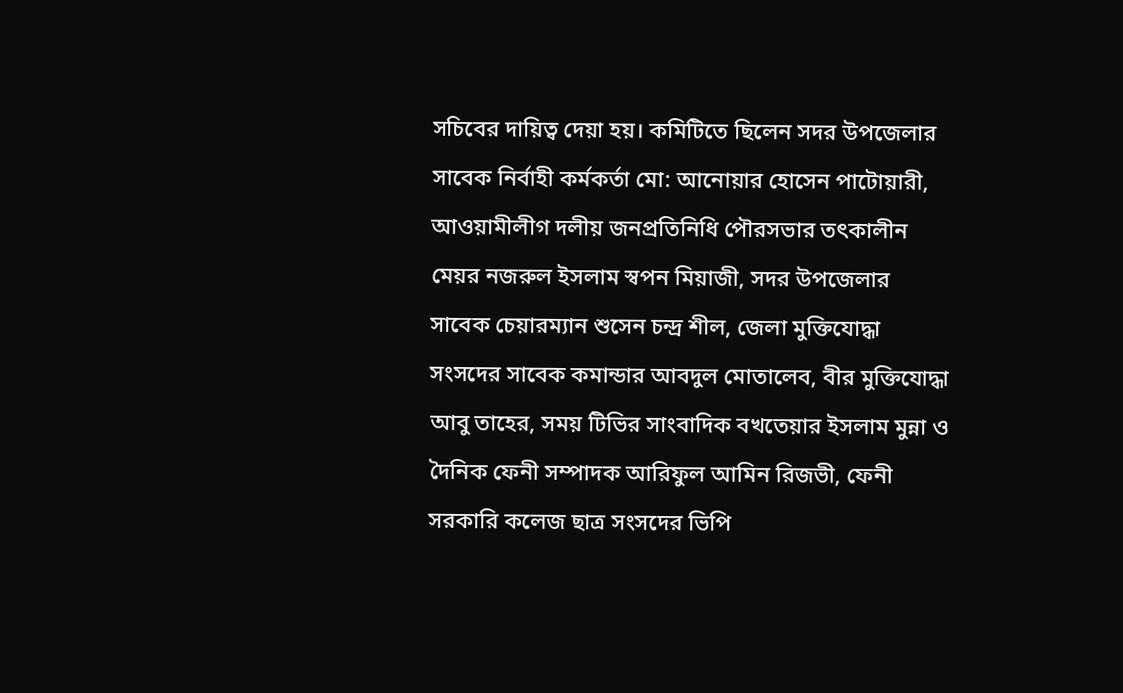সচিবের দায়িত্ব দেয়া হয়। কমিটিতে ছিলেন সদর উপজেলার সাবেক নির্বাহী কর্মকর্তা মো: আনোয়ার হোসেন পাটোয়ারী, আওয়ামীলীগ দলীয় জনপ্রতিনিধি পৌরসভার তৎকালীন মেয়র নজরুল ইসলাম স্বপন মিয়াজী, সদর উপজেলার সাবেক চেয়ারম্যান শুসেন চন্দ্র শীল, জেলা মুক্তিযোদ্ধা সংসদের সাবেক কমান্ডার আবদুল মোতালেব, বীর মুক্তিযোদ্ধা আবু তাহের, সময় টিভির সাংবাদিক বখতেয়ার ইসলাম মুন্না ও দৈনিক ফেনী সম্পাদক আরিফুল আমিন রিজভী, ফেনী সরকারি কলেজ ছাত্র সংসদের ভিপি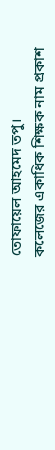তোফায়েল আহমেদ তপু।
কলেজের একাধিক শিক্ষক নাম প্রকাশ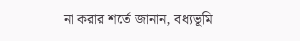না করার শর্তে জানান, বধ্যভূমি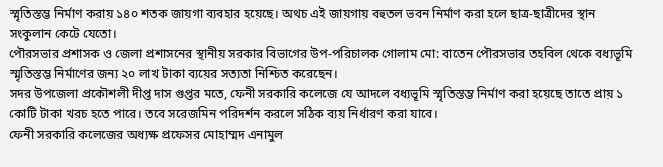স্মৃতিস্তম্ভ নির্মাণ করায় ১৪০ শতক জায়গা ব্যবহার হয়েছে। অথচ এই জায়গায় বহুতল ভবন নির্মাণ করা হলে ছাত্র-ছাত্রীদের স্থান সংকুলান কেটে যেতো।
পৌরসভার প্রশাসক ও জেলা প্রশাসনের স্থানীয় সরকার বিভাগের উপ-পরিচালক গোলাম মো: বাতেন পৌরসভার তহবিল থেকে বধ্যভূমি স্মৃতিস্তম্ভ নির্মাণের জন্য ২০ লাখ টাকা ব্যয়ের সত্যতা নিশ্চিত করেছেন।
সদর উপজেলা প্রকৌশলী দীপ্ত দাস গুপ্তর মতে, ফেনী সরকারি কলেজে যে আদলে বধ্যভূমি স্মৃতিস্তম্ভ নির্মাণ করা হয়েছে তাতে প্রায় ১ কোটি টাকা খরচ হতে পারে। তবে সরেজমিন পরিদর্শন করলে সঠিক ব্যয় নির্ধারণ করা যাবে।
ফেনী সরকারি কলেজের অধ্যক্ষ প্রফেসর মোহাম্মদ এনামুল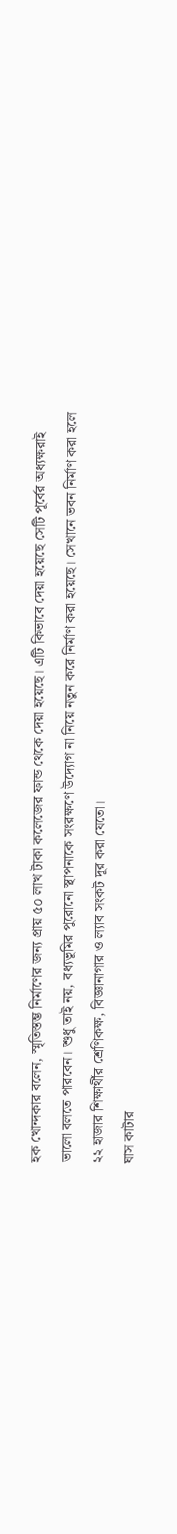হক খোন্দকার বলেন, স্মৃতিস্তম্ভ নির্মাণের জন্য প্রায় ৫০ লাখ টাকা কলেজের ফান্ড থেকে দেয়া হয়েছে। এটি কিভাবে দেয়া হয়েছে সেটি পূর্বের অধ্যক্ষরাই ভালো বলতে পারবেন। শুধু তাই নয়, বধ্যভূমির পুরোনো স্থাপনাকে সংরক্ষণে উদ্যোগ না নিয়ে নতুন করে নির্মাণ করা হয়েছে। সেখানে ভবন নির্মাণ করা হলে ২২ হাজার শিক্ষার্থীর শ্রেণিকক্ষ, বিজ্ঞানাগার ও ল্যাব সংকট দূর করা যেতো।
ঘাস কাটার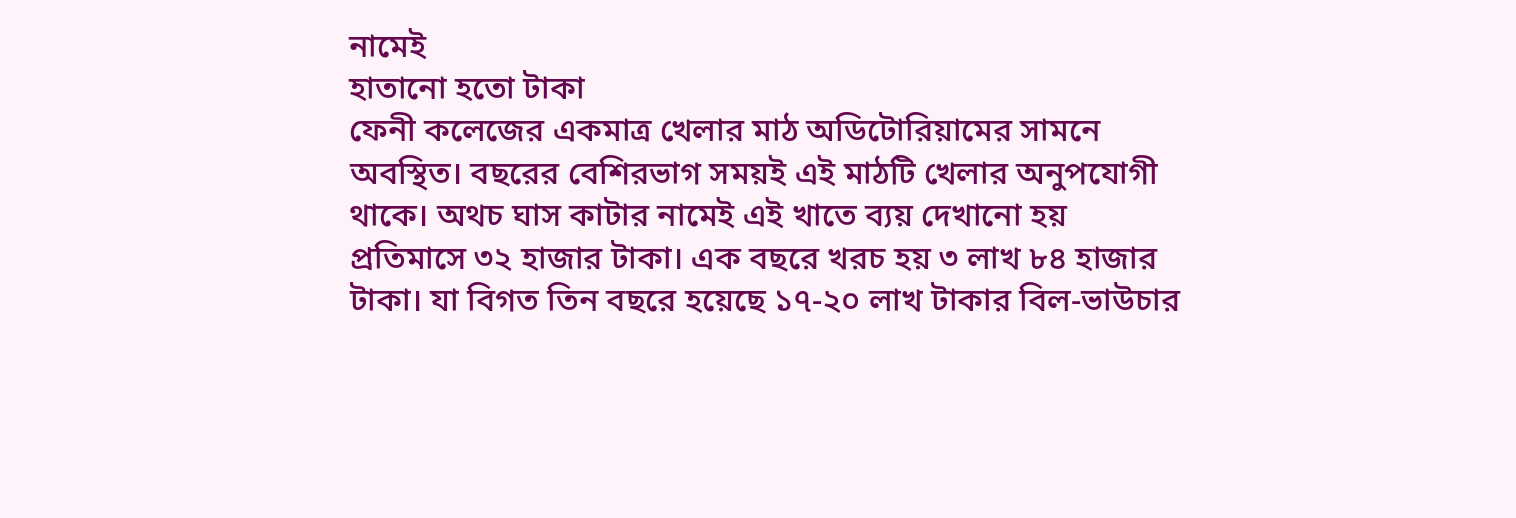নামেই
হাতানো হতো টাকা
ফেনী কলেজের একমাত্র খেলার মাঠ অডিটোরিয়ামের সামনে অবস্থিত। বছরের বেশিরভাগ সময়ই এই মাঠটি খেলার অনুপযোগী থাকে। অথচ ঘাস কাটার নামেই এই খাতে ব্যয় দেখানো হয় প্রতিমাসে ৩২ হাজার টাকা। এক বছরে খরচ হয় ৩ লাখ ৮৪ হাজার টাকা। যা বিগত তিন বছরে হয়েছে ১৭-২০ লাখ টাকার বিল-ভাউচার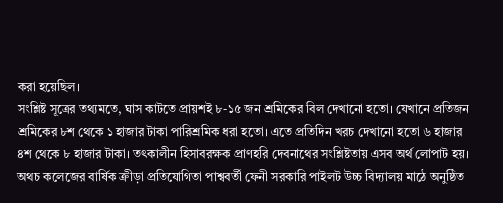করা হয়েছিল।
সংশ্লিষ্ট সূত্রের তথ্যমতে, ঘাস কাটতে প্রায়শই ৮-১৫ জন শ্রমিকের বিল দেখানো হতো। যেখানে প্রতিজন শ্রমিকের ৮শ থেকে ১ হাজার টাকা পারিশ্রমিক ধরা হতো। এতে প্রতিদিন খরচ দেখানো হতো ৬ হাজার ৪শ থেকে ৮ হাজার টাকা। তৎকালীন হিসাবরক্ষক প্রাণহরি দেবনাথের সংশ্লিষ্টতায় এসব অর্থ লোপাট হয়। অথচ কলেজের বার্ষিক ক্রীড়া প্রতিযোগিতা পাশ্ববর্তী ফেনী সরকারি পাইলট উচ্চ বিদ্যালয় মাঠে অনুষ্ঠিত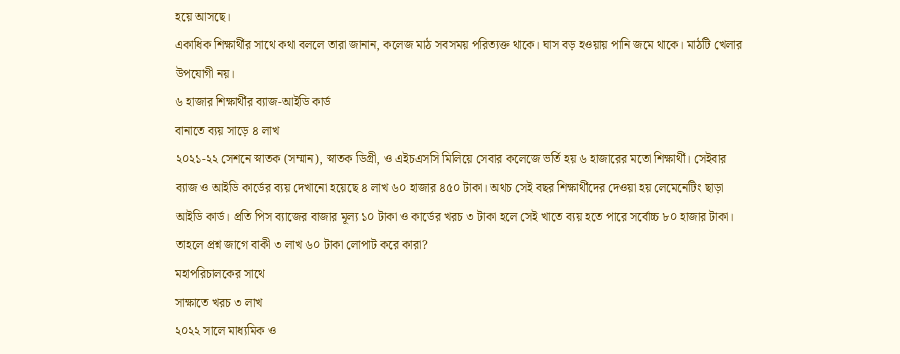হয়ে আসছে।
একাধিক শিক্ষার্থীর সাথে কথা বললে তারা জানান, কলেজ মাঠ সবসময় পরিত্যক্ত থাকে। ঘাস বড় হওয়ায় পানি জমে থাকে। মাঠটি খেলার উপযোগী নয়।
৬ হাজার শিক্ষার্থীর ব্যাজ-আইডি কার্ড
বানাতে ব্যয় সাড়ে ৪ লাখ
২০২১-২২ সেশনে স্নাতক (সম্মান), স্নাতক ডিগ্রী, ও এইচএসসি মিলিয়ে সেবার কলেজে ভর্তি হয় ৬ হাজারের মতো শিক্ষার্থী। সেইবার ব্যাজ ও আইডি কার্ডের ব্যয় দেখানো হয়েছে ৪ লাখ ৬০ হাজার ৪৫০ টাকা। অথচ সেই বছর শিক্ষার্থীদের দেওয়া হয় লেমেনেটিং ছাড়া আইডি কার্ড। প্রতি পিস ব্যাজের বাজার মূল্য ১০ টাকা ও কার্ডের খরচ ৩ টাকা হলে সেই খাতে ব্যয় হতে পারে সর্বোচ্চ ৮০ হাজার টাকা। তাহলে প্রশ্ন জাগে বাকী ৩ লাখ ৬০ টাকা লোপাট করে কারা?
মহাপরিচালকের সাথে
সাক্ষাতে খরচ ৩ লাখ
২০২২ সালে মাধ্যমিক ও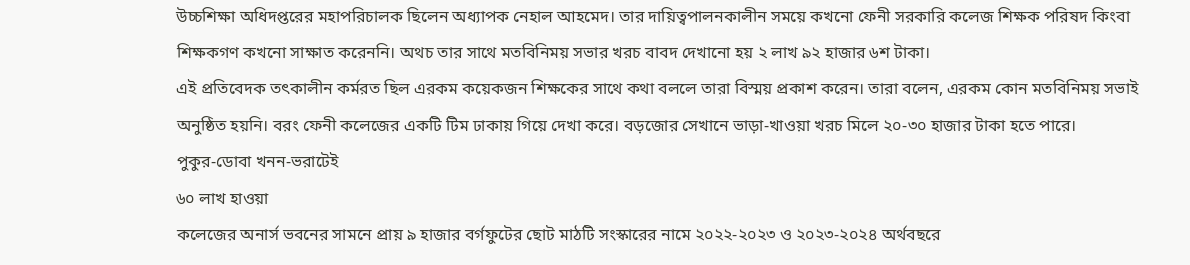উচ্চশিক্ষা অধিদপ্তরের মহাপরিচালক ছিলেন অধ্যাপক নেহাল আহমেদ। তার দায়িত্বপালনকালীন সময়ে কখনো ফেনী সরকারি কলেজ শিক্ষক পরিষদ কিংবা শিক্ষকগণ কখনো সাক্ষাত করেননি। অথচ তার সাথে মতবিনিময় সভার খরচ বাবদ দেখানো হয় ২ লাখ ৯২ হাজার ৬শ টাকা।
এই প্রতিবেদক তৎকালীন কর্মরত ছিল এরকম কয়েকজন শিক্ষকের সাথে কথা বললে তারা বিস্ময় প্রকাশ করেন। তারা বলেন, এরকম কোন মতবিনিময় সভাই অনুষ্ঠিত হয়নি। বরং ফেনী কলেজের একটি টিম ঢাকায় গিয়ে দেখা করে। বড়জোর সেখানে ভাড়া-খাওয়া খরচ মিলে ২০-৩০ হাজার টাকা হতে পারে।
পুকুর-ডোবা খনন-ভরাটেই
৬০ লাখ হাওয়া
কলেজের অনার্স ভবনের সামনে প্রায় ৯ হাজার বর্গফুটের ছোট মাঠটি সংস্কারের নামে ২০২২-২০২৩ ও ২০২৩-২০২৪ অর্থবছরে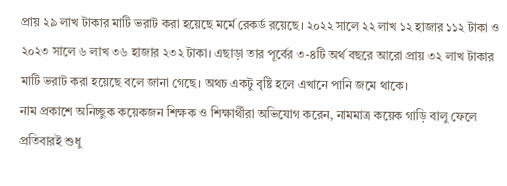প্রায় ২৯ লাখ টাকার মাটি ভরাট করা হয়েছে মর্মে রেকর্ড রয়েছে। ২০২২ সালে ২২ লাখ ১২ হাজার ১১২ টাকা ও ২০২৩ সালে ৬ লাখ ৩৬ হাজার ২৩২ টাকা। এছাড়া তার পূর্বের ৩-৪টি অর্থ বছরে আরো প্রায় ৩২ লাখ টাকার মাটি ভরাট করা হয়েছে বলে জানা গেছে। অথচ একটু বৃষ্টি হলে এখানে পানি জমে থাকে।
নাম প্রকাশে অনিচ্ছুক কয়েকজন শিক্ষক ও শিক্ষার্থীরা অভিযোগ করেন, নামমাত্র কয়েক গাড়ি বালু ফেলে প্রতিবারই শুধু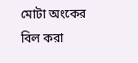মোটা অংকের বিল করা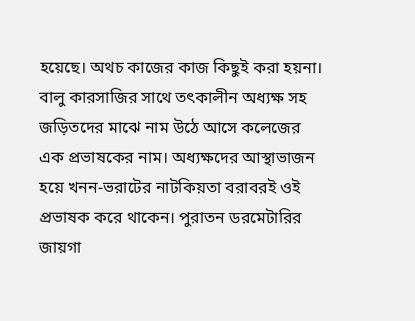হয়েছে। অথচ কাজের কাজ কিছুই করা হয়না। বালু কারসাজির সাথে তৎকালীন অধ্যক্ষ সহ জড়িতদের মাঝে নাম উঠে আসে কলেজের এক প্রভাষকের নাম। অধ্যক্ষদের আস্থাভাজন হয়ে খনন-ভরাটের নাটকিয়তা বরাবরই ওই প্রভাষক করে থাকেন। পুরাতন ডরমেটারির জায়গা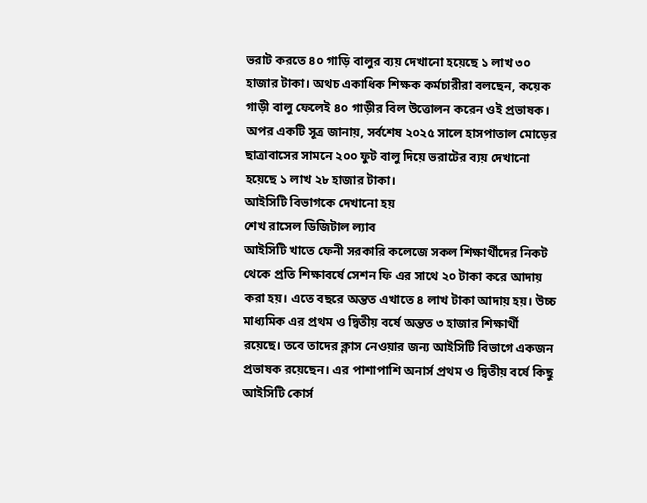ভরাট করতে ৪০ গাড়ি বালুর ব্যয় দেখানো হয়েছে ১ লাখ ৩০ হাজার টাকা। অথচ একাধিক শিক্ষক কর্মচারীরা বলছেন, কয়েক গাড়ী বালু ফেলেই ৪০ গাড়ীর বিল উত্তোলন করেন ওই প্রভাষক।
অপর একটি সূত্র জানায়, সর্বশেষ ২০২৫ সালে হাসপাতাল মোড়ের ছাত্রাবাসের সামনে ২০০ ফুট বালু দিয়ে ভরাটের ব্যয় দেখানো হয়েছে ১ লাখ ২৮ হাজার টাকা।
আইসিটি বিভাগকে দেখানো হয়
শেখ রাসেল ডিজিটাল ল্যাব
আইসিটি খাতে ফেনী সরকারি কলেজে সকল শিক্ষার্থীদের নিকট থেকে প্রতি শিক্ষাবর্ষে সেশন ফি এর সাথে ২০ টাকা করে আদায় করা হয়। এতে বছরে অন্তত এখাতে ৪ লাখ টাকা আদায় হয়। উচ্চ মাধ্যমিক এর প্রথম ও দ্বিতীয় বর্ষে অন্তত ৩ হাজার শিক্ষার্থী রয়েছে। তবে তাদের ক্লাস নেওয়ার জন্য আইসিটি বিভাগে একজন প্রভাষক রয়েছেন। এর পাশাপাশি অনার্স প্রথম ও দ্বিতীয় বর্ষে কিছু আইসিটি কোর্স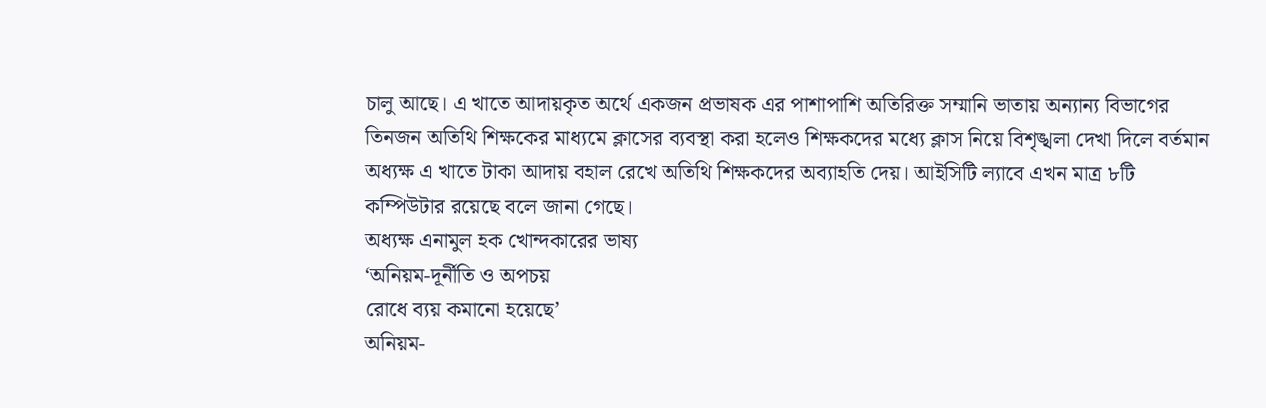চালু আছে। এ খাতে আদায়কৃত অর্থে একজন প্রভাষক এর পাশাপাশি অতিরিক্ত সম্মানি ভাতায় অন্যান্য বিভাগের তিনজন অতিথি শিক্ষকের মাধ্যমে ক্লাসের ব্যবস্থা করা হলেও শিক্ষকদের মধ্যে ক্লাস নিয়ে বিশৃঙ্খলা দেখা দিলে বর্তমান অধ্যক্ষ এ খাতে টাকা আদায় বহাল রেখে অতিথি শিক্ষকদের অব্যাহতি দেয়। আইসিটি ল্যাবে এখন মাত্র ৮টি কম্পিউটার রয়েছে বলে জানা গেছে।
অধ্যক্ষ এনামুল হক খোন্দকারের ভাষ্য
‘অনিয়ম-দূর্নীতি ও অপচয়
রোধে ব্যয় কমানো হয়েছে’
অনিয়ম-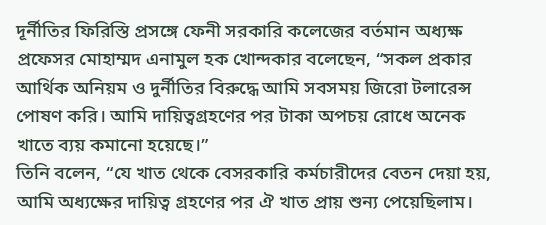দূর্নীতির ফিরিস্তি প্রসঙ্গে ফেনী সরকারি কলেজের বর্তমান অধ্যক্ষ প্রফেসর মোহাম্মদ এনামুল হক খোন্দকার বলেছেন, “সকল প্রকার আর্থিক অনিয়ম ও দুর্নীতির বিরুদ্ধে আমি সবসময় জিরো টলারেন্স পোষণ করি। আমি দায়িত্বগ্রহণের পর টাকা অপচয় রোধে অনেক খাতে ব্যয় কমানো হয়েছে।”
তিনি বলেন, “যে খাত থেকে বেসরকারি কর্মচারীদের বেতন দেয়া হয়, আমি অধ্যক্ষের দায়িত্ব গ্রহণের পর ঐ খাত প্রায় শুন্য পেয়েছিলাম।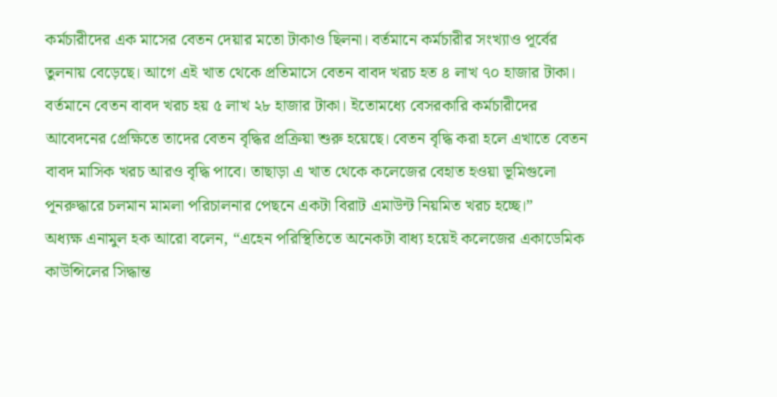কর্মচারীদের এক মাসের বেতন দেয়ার মতো টাকাও ছিলনা। বর্তমানে কর্মচারীর সংখ্যাও পূর্বের তুলনায় বেড়েছে। আগে এই খাত থেকে প্রতিমাসে বেতন বাবদ খরচ হত ৪ লাখ ৭০ হাজার টাকা। বর্তমানে বেতন বাবদ খরচ হয় ৫ লাখ ২৮ হাজার টাকা। ইতোমধ্যে বেসরকারি কর্মচারীদের আবেদনের প্রেক্ষিতে তাদের বেতন বৃদ্ধির প্রক্রিয়া শুরু হয়েছে। বেতন বৃদ্ধি করা হলে এখাতে বেতন বাবদ মাসিক খরচ আরও বৃদ্ধি পাবে। তাছাড়া এ খাত থেকে কলেজের বেহাত হওয়া ভূমিগুলো পূনরুদ্ধারে চলমান মামলা পরিচালনার পেছনে একটা বিরাট এমাউন্ট নিয়মিত খরচ হচ্ছে।”
অধ্যক্ষ এনামুল হক আরো বলেন, “এহেন পরিস্থিতিতে অনেকটা বাধ্য হয়েই কলেজের একাডেমিক কাউন্সিলের সিদ্ধান্ত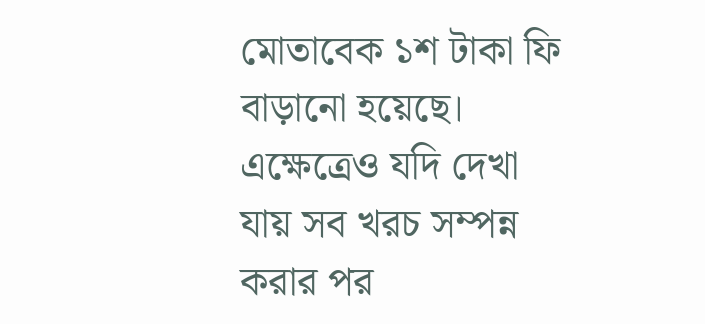মোতাবেক ১শ টাকা ফি বাড়ানো হয়েছে। এক্ষেত্রেও যদি দেখা যায় সব খরচ সম্পন্ন করার পর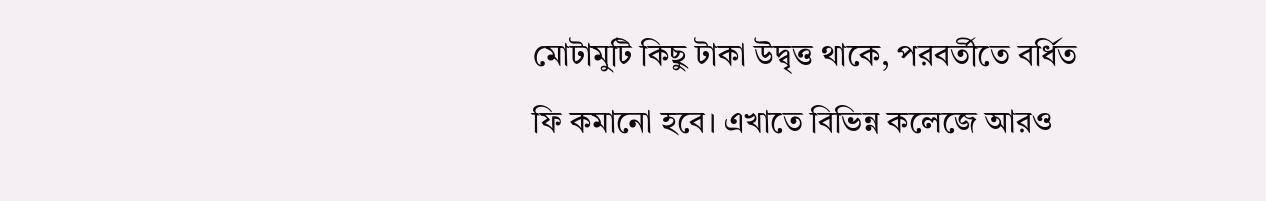মোটামুটি কিছু টাকা উদ্বৃত্ত থাকে, পরবর্তীতে বর্ধিত ফি কমানো হবে। এখাতে বিভিন্ন কলেজে আরও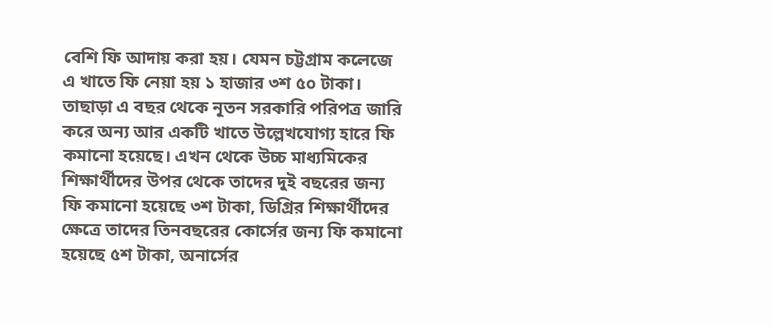বেশি ফি আদায় করা হয়। যেমন চট্টগ্রাম কলেজে এ খাতে ফি নেয়া হয় ১ হাজার ৩শ ৫০ টাকা। তাছাড়া এ বছর থেকে নূতন সরকারি পরিপত্র জারি করে অন্য আর একটি খাতে উল্লেখযোগ্য হারে ফি কমানো হয়েছে। এখন থেকে উচ্চ মাধ্যমিকের শিক্ষার্থীদের উপর থেকে তাদের দুই বছরের জন্য ফি কমানো হয়েছে ৩শ টাকা, ডিগ্রির শিক্ষার্থীদের ক্ষেত্রে তাদের তিনবছরের কোর্সের জন্য ফি কমানো হয়েছে ৫শ টাকা, অনার্সের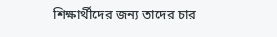শিক্ষার্থীদের জন্য তাদের চার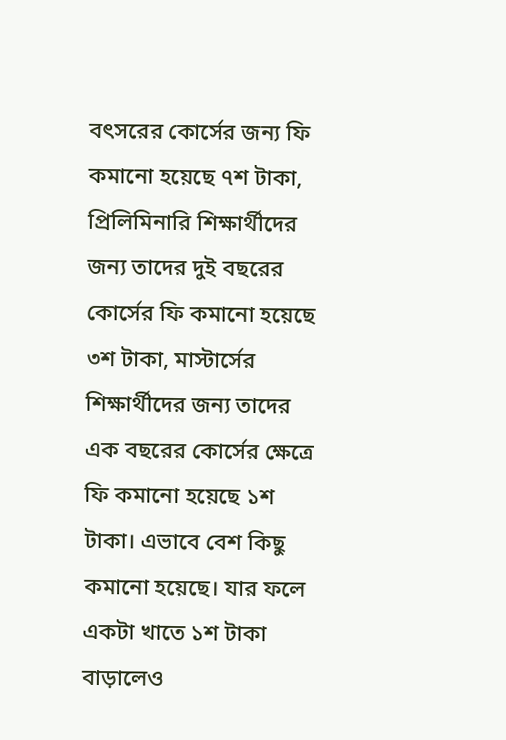বৎসরের কোর্সের জন্য ফি কমানো হয়েছে ৭শ টাকা, প্রিলিমিনারি শিক্ষার্থীদের জন্য তাদের দুই বছরের কোর্সের ফি কমানো হয়েছে ৩শ টাকা, মাস্টার্সের শিক্ষার্থীদের জন্য তাদের এক বছরের কোর্সের ক্ষেত্রে ফি কমানো হয়েছে ১শ টাকা। এভাবে বেশ কিছু কমানো হয়েছে। যার ফলে একটা খাতে ১শ টাকা বাড়ালেও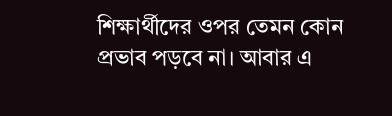শিক্ষার্থীদের ওপর তেমন কোন প্রভাব পড়বে না। আবার এ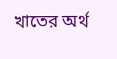খাতের অর্থ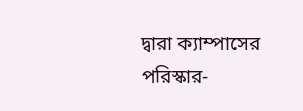দ্বারা ক্যাম্পাসের পরিস্কার-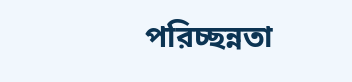পরিচ্ছন্নতা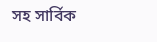সহ সার্বিক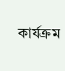কার্যক্রম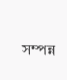সম্পন্ন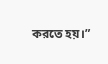করতে হয়।”